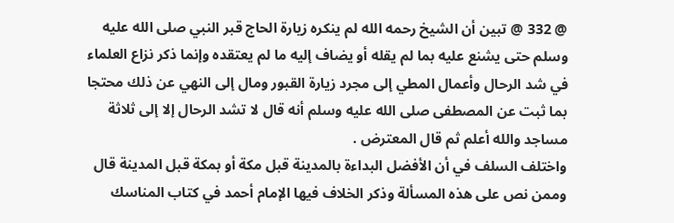@ 332 @ تبين أن الشيخ رحمه الله لم ينكره زيارة الحاج قبر النبي صلى الله عليه وسلم حتى يشنع عليه بما لم يقله أو يضاف إليه ما لم يعتقده وإنما ذكر نزاع العلماء في شد الرحال وأعمال المطي إلى مجرد زيارة القبور ومال إلى النهي عن ذلك محتجا بما ثبت عن المصطفى صلى الله عليه وسلم أنه قال لا تشد الرحال إلا إلى ثلاثة مساجد والله أعلم ثم قال المعترض .
واختلف السلف في أن الأفضل البداءة بالمدينة قبل مكة أو بمكة قبل المدينة قال وممن نص على هذه المسألة وذكر الخلاف فيها الإمام أحمد في كتاب المناسك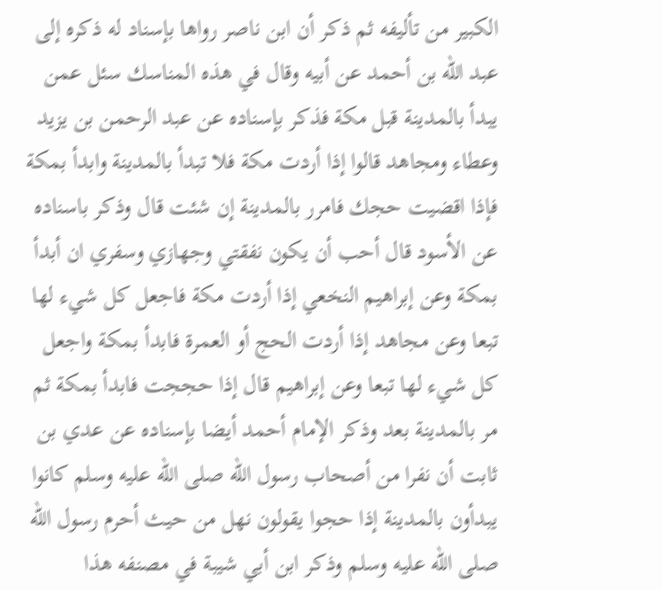الكبير من تأليفه ثم ذكر أن ابن ناصر رواها بإسناد له ذكره إلى عبد الله بن أحمد عن أبيه وقال في هذه المناسك سئل عمن يبدأ بالمدينة قبل مكة فذكر بإسناده عن عبد الرحمن بن يزيد وعطاء ومجاهد قالوا إذا أردت مكة فلا تبدأ بالمدينة وابدأ بمكة فإذا اقضيت حجك فامرر بالمدينة إن شئت قال وذكر باسناده عن الأسود قال أحب أن يكون نفقتي وجهازي وسفري ان أبدأ بمكة وعن إبراهيم النخعي إذا أردت مكة فاجعل كل شيء لها تبعا وعن مجاهد إذا أردت الحج أو العمرة فابدأ بمكة واجعل كل شيء لها تبعا وعن إبراهيم قال إذا حججت فابدأ بمكة ثم مر بالمدينة بعد وذكر الإمام أحمد أيضا بإسناده عن عدي بن ثابت أن نفرا من أصحاب رسول الله صلى الله عليه وسلم كانوا يبدأون بالمدينة إذا حجوا يقولون نهل من حيث أحرم رسول الله صلى الله عليه وسلم وذكر ابن أبي شيبة في مصنفه هذا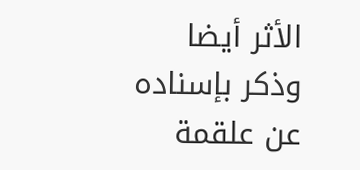الأثر أيضا وذكر بإسناده عن علقمة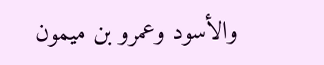والأسود وعمرو بن ميمون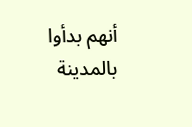أنهم بدأوا بالمدينة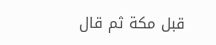قبل مكة ثم قال